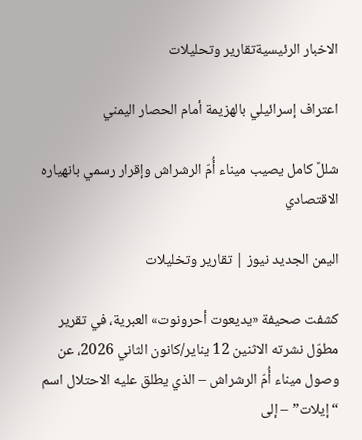الاخبار الرئيسيةتقارير وتحليلات

اعتراف إسرائيلي بالهزيمة أمام الحصار اليمني

شللٌ كامل يصيب ميناء أُمّ الرشراش وإقرار رسمي بانهياره الاقتصادي

اليمن الجديد نيوز | تقارير وتخليلات

كشفت صحيفة «يديعوت أحرونوت» العبرية، في تقرير مطوّل نشرته الاثنين 12 يناير/كانون الثاني 2026، عن وصول ميناء أُمّ الرشراش – الذي يطلق عليه الاحتلال اسم “إيلات” – إلى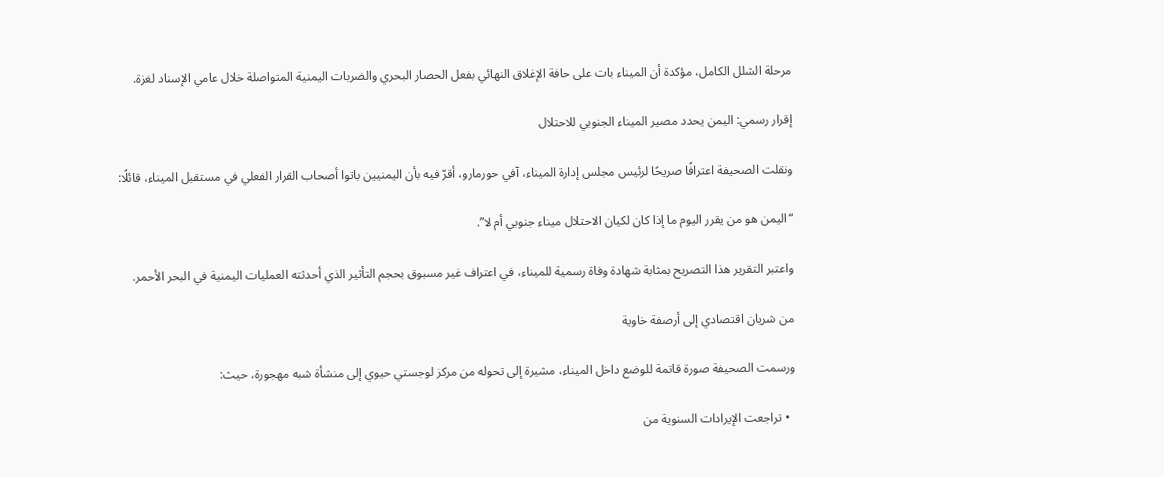مرحلة الشلل الكامل، مؤكدة أن الميناء بات على حافة الإغلاق النهائي بفعل الحصار البحري والضربات اليمنية المتواصلة خلال عامي الإسناد لغزة.

إقرار رسمي: اليمن يحدد مصير الميناء الجنوبي للاحتلال

ونقلت الصحيفة اعترافًا صريحًا لرئيس مجلس إدارة الميناء، آفي حورمارو، أقرّ فيه بأن اليمنيين باتوا أصحاب القرار الفعلي في مستقبل الميناء، قائلًا:

“اليمن هو من يقرر اليوم ما إذا كان لكيان الاحتلال ميناء جنوبي أم لا”.

واعتبر التقرير هذا التصريح بمثابة شهادة وفاة رسمية للميناء، في اعتراف غير مسبوق بحجم التأثير الذي أحدثته العمليات اليمنية في البحر الأحمر.

من شريان اقتصادي إلى أرصفة خاوية

ورسمت الصحيفة صورة قاتمة للوضع داخل الميناء، مشيرة إلى تحوله من مركز لوجستي حيوي إلى منشأة شبه مهجورة، حيث:

  • تراجعت الإيرادات السنوية من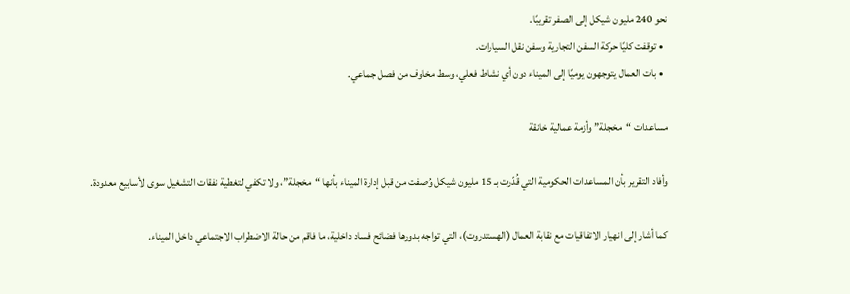نحو 240 مليون شيكل إلى الصفر تقريبًا.
  • توقفت كليًا حركة السفن التجارية وسفن نقل السيارات.
  • بات العمال يتوجهون يوميًا إلى الميناء دون أي نشاط فعلي، وسط مخاوف من فصل جماعي.

مساعدات “مخجلة” وأزمة عمالية خانقة

وأفاد التقرير بأن المساعدات الحكومية التي قُدّرت بـ 15 مليون شيكل وُصفت من قبل إدارة الميناء بأنها “مخجلة”، ولا تكفي لتغطية نفقات التشغيل سوى لأسابيع معدودة.

كما أشار إلى انهيار الاتفاقيات مع نقابة العمال (الهستدروت)، التي تواجه بدورها فضائح فساد داخلية، ما فاقم من حالة الاضطراب الاجتماعي داخل الميناء.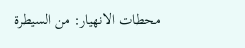محطات الانهيار: من السيطرة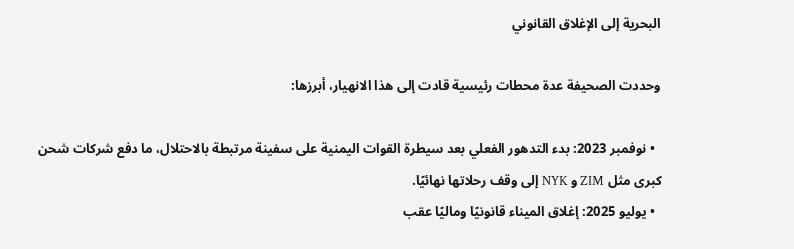البحرية إلى الإغلاق القانوني

وحددت الصحيفة عدة محطات رئيسية قادت إلى هذا الانهيار، أبرزها:

  • نوفمبر 2023: بدء التدهور الفعلي بعد سيطرة القوات اليمنية على سفينة مرتبطة بالاحتلال، ما دفع شركات شحن كبرى مثل ZIM و NYK إلى وقف رحلاتها نهائيًا.
  • يوليو 2025: إغلاق الميناء قانونيًا وماليًا عقب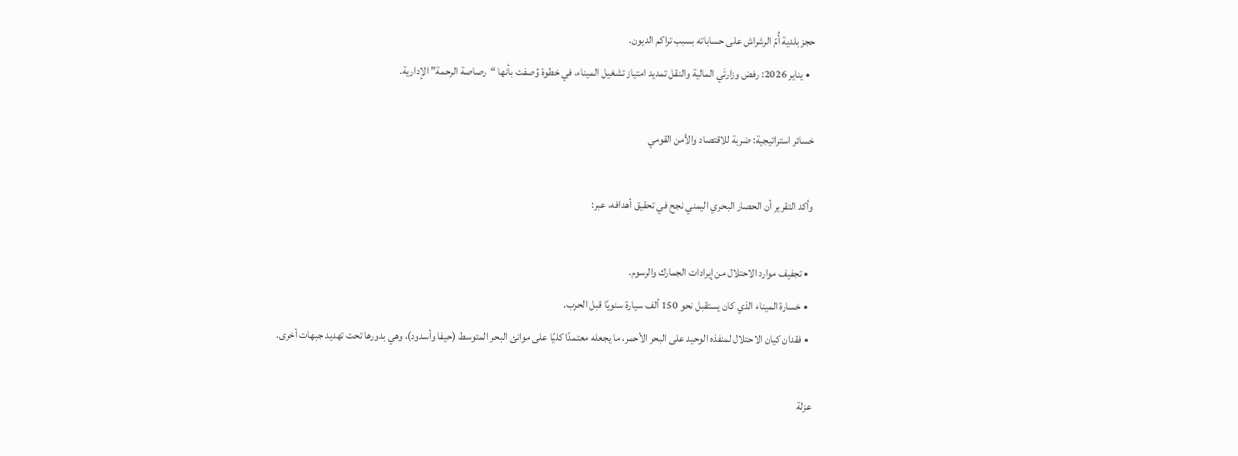حجز بلدية أُمّ الرشراش على حساباته بسبب تراكم الديون.
  • يناير 2026: رفض وزارتَي المالية والنقل تمديد امتياز تشغيل الميناء، في خطوة وُصفت بأنها “رصاصة الرحمة” الإدارية.

خسائر استراتيجية: ضربة للاقتصاد والأمن القومي

وأكد التقرير أن الحصار البحري اليمني نجح في تحقيق أهدافه، عبر:

  • تجفيف موارد الاحتلال من إيرادات الجمارك والرسوم.
  • خسارة الميناء الذي كان يستقبل نحو 150 ألف سيارة سنويًا قبل الحرب.
  • فقدان كيان الاحتلال لمنفذه الوحيد على البحر الأحمر، ما يجعله معتمدًا كليًا على موانئ البحر المتوسط (حيفا وأسدود)، وهي بدورها تحت تهديد جبهات أخرى.

عزلة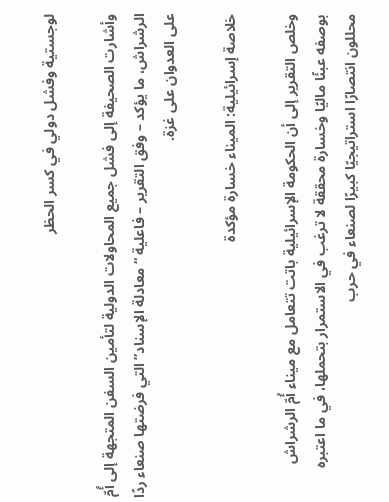لوجستية وفشل دولي في كسر الحظر

وأشارت الصحيفة إلى فشل جميع المحاولات الدولية لتأمين السفن المتجهة إلى أُمّ الرشراش، ما يؤكد – وفق التقرير – فاعلية “معادلة الإسناد” التي فرضتها صنعاء ردًا على العدوان على غزة.

خلاصة إسرائيلية: الميناء خسارة مؤكدة

وخلص التقرير إلى أن الحكومة الإسرائيلية باتت تتعامل مع ميناء أُمّ الرشراش بوصفه عبئًا ماليًا وخسارة محققة لا ترغب في الاستمرار بتحملها، في ما اعتبره محللون انتصارًا استراتيجيًا كبيرًا لصنعاء في حرب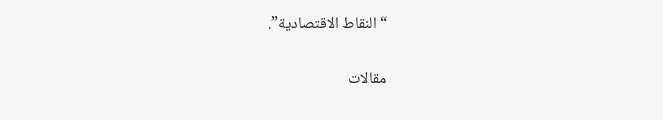“النقاط الاقتصادية”.

مقالات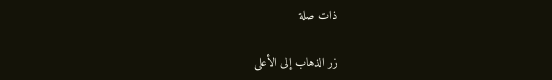ذات صلة

زر الذهاب إلى الأعلى